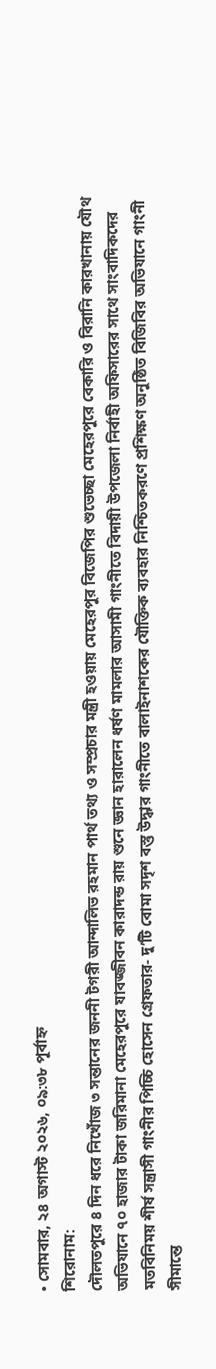• সোমবার, ২৪ অগাস্ট ২০২৬, ০৯:৩৮ পূর্বাহ্ন
শিরোনাম:
দৌলতপুরে ৪ দিন ধরে নিখোঁজ ৩ সন্তানের জননী টগরী আন্দালিভ রহমান পার্থ তথ্য ও সম্প্রচার মন্ত্রী হওয়ায় মেহেরপুর বিজেপির শুভেচ্ছা মেহেরপুরে বেকারি ও বিরানি কারখানায় যৌথ অভিযানে ৭০ হাজার টাকা জরিমানা মেহেরপুরে যাবজ্জীবন কারাদন্ড রায় শুনে জ্ঞান হারালেন ধর্ষণ মামলার আসামী গাংনীতে বিদায়ী উপজেলা নির্বাহী অফিসারের সাথে সাংবাদিকদের মতবিনিময় শীর্ষ সন্ত্রাসী গাংনীর পিচ্চি হোসেন গ্রেফতার- দু’টি বোমা সদৃশ বস্তু উদ্ধার গাংনীতে বালাইনাশকের যৌক্তিক ব্যবহার নিশ্চিতকরণে প্রশিক্ষণ অনুষ্ঠিত বিজিবির অভিযানে গাংনী সীমান্তে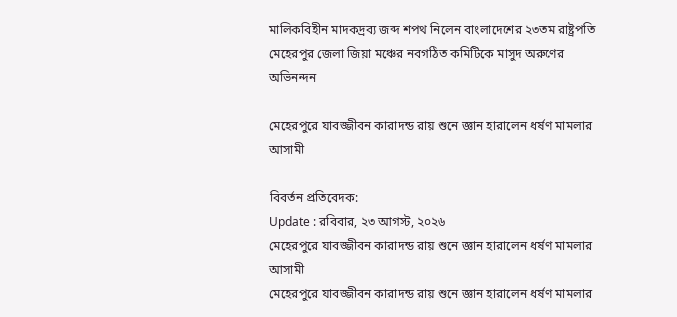মালিকবিহীন মাদকদ্রব্য জব্দ শপথ নিলেন বাংলাদেশের ২৩তম রাষ্ট্রপতি মেহেরপুর জেলা জিয়া মঞ্চের নবগঠিত কমিটিকে মাসুদ অরুণের অভিনন্দন

মেহেরপুরে যাবজ্জীবন কারাদন্ড রায় শুনে জ্ঞান হারালেন ধর্ষণ মামলার আসামী

বিবর্তন প্রতিবেদক:
Update : রবিবার, ২৩ আগস্ট, ২০২৬
মেহেরপুরে যাবজ্জীবন কারাদন্ড রায় শুনে জ্ঞান হারালেন ধর্ষণ মামলার আসামী
মেহেরপুরে যাবজ্জীবন কারাদন্ড রায় শুনে জ্ঞান হারালেন ধর্ষণ মামলার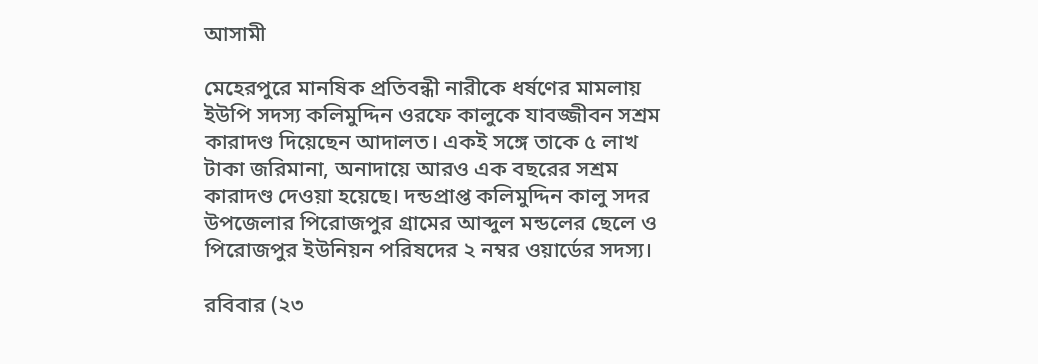আসামী

মেহেরপুরে মানষিক প্রতিবন্ধী নারীকে ধর্ষণের মামলায় ইউপি সদস্য কলিমুদ্দিন ওরফে কালুকে যাবজ্জীবন সশ্রম কারাদণ্ড দিয়েছেন আদালত। একই সঙ্গে তাকে ৫ লাখ টাকা জরিমানা, অনাদায়ে আরও এক বছরের সশ্রম কারাদণ্ড দেওয়া হয়েছে। দন্ডপ্রাপ্ত কলিমুদ্দিন কালু সদর উপজেলার পিরোজপুর গ্রামের আব্দুল মন্ডলের ছেলে ও পিরোজপুর ইউনিয়ন পরিষদের ২ নম্বর ওয়ার্ডের সদস্য।

রবিবার (২৩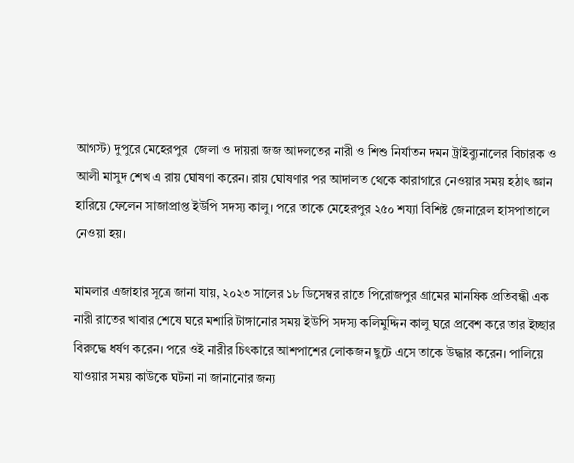আগস্ট) দুপুরে মেহেরপুর  জেলা ও দায়রা জজ আদলতের নারী ও শিশু নির্যাতন দমন ট্রাইব্যুনালের বিচারক ও আলী মাসুদ শেখ এ রায় ঘোষণা করেন। রায় ঘোষণার পর আদালত থেকে কারাগারে নেওয়ার সময় হঠাৎ জ্ঞান হারিয়ে ফেলেন সাজাপ্রাপ্ত ইউপি সদস্য কালু। পরে তাকে মেহেরপুর ২৫০ শয্যা বিশিষ্ট জেনারেল হাসপাতালে নেওয়া হয়।

মামলার এজাহার সূত্রে জানা যায়, ২০২৩ সালের ১৮ ডিসেম্বর রাতে পিরোজপুর গ্রামের মানষিক প্রতিবন্ধী এক নারী রাতের খাবার শেষে ঘরে মশারি টাঙ্গানোর সময় ইউপি সদস্য কলিমুদ্দিন কালু ঘরে প্রবেশ করে তার ইচ্ছার বিরুদ্ধে ধর্ষণ করেন। পরে ওই নারীর চিৎকারে আশপাশের লোকজন ছুটে এসে তাকে উদ্ধার করেন। পালিয়ে যাওয়ার সময় কাউকে ঘটনা না জানানোর জন্য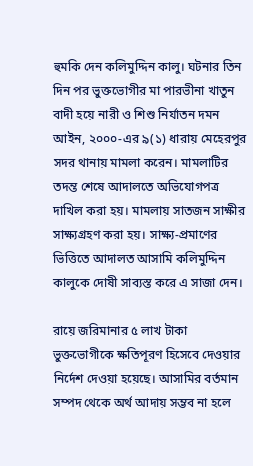হুমকি দেন কলিমুদ্দিন কালু। ঘটনার তিন দিন পর ভুক্তভোগীর মা পারভীনা খাতুন বাদী হয়ে নারী ও শিশু নির্যাতন দমন আইন, ২০০০-এর ৯(১) ধারায় মেহেরপুর সদর থানায় মামলা করেন। মামলাটির তদন্ত শেষে আদালতে অভিযোগপত্র দাখিল করা হয়। মামলায় সাতজন সাক্ষীর সাক্ষ্যগ্রহণ করা হয়। সাক্ষ্য-প্রমাণের ভিত্তিতে আদালত আসামি কলিমুদ্দিন কালুকে দোষী সাব্যস্ত করে এ সাজা দেন।

রায়ে জরিমানার ৫ লাখ টাকা ভুক্তভোগীকে ক্ষতিপূরণ হিসেবে দেওয়ার নির্দেশ দেওয়া হয়েছে। আসামির বর্তমান সম্পদ থেকে অর্থ আদায় সম্ভব না হলে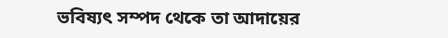ভবিষ্যৎ সম্পদ থেকে তা আদায়ের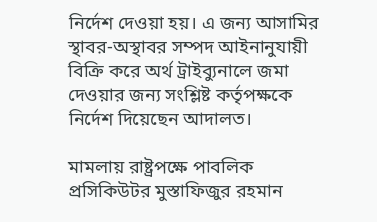নির্দেশ দেওয়া হয়। এ জন্য আসামির স্থাবর-অস্থাবর সম্পদ আইনানুযায়ী বিক্রি করে অর্থ ট্রাইব্যুনালে জমা দেওয়ার জন্য সংশ্লিষ্ট কর্তৃপক্ষকে নির্দেশ দিয়েছেন আদালত।

মামলায় রাষ্ট্রপক্ষে পাবলিক প্রসিকিউটর মুস্তাফিজুর রহমান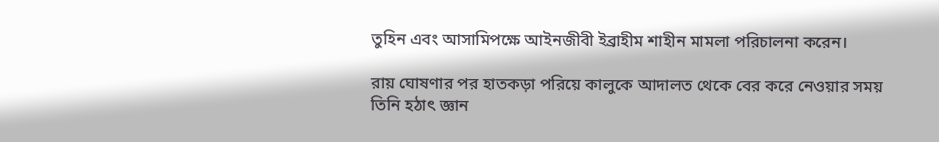তুহিন এবং আসামিপক্ষে আইনজীবী ইব্রাহীম শাহীন মামলা পরিচালনা করেন।

রায় ঘোষণার পর হাতকড়া পরিয়ে কালুকে আদালত থেকে বের করে নেওয়ার সময় তিনি হঠাৎ জ্ঞান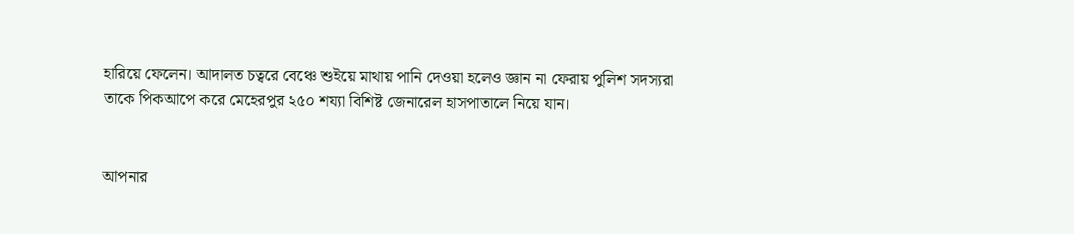হারিয়ে ফেলেন। আদালত চত্বরে বেঞ্চে শুইয়ে মাথায় পানি দেওয়া হলেও জ্ঞান না ফেরায় পুলিশ সদস্যরা তাকে পিকআপে করে মেহেরপুর ২৫০ শয্যা বিশিষ্ট জেনারেল হাসপাতালে নিয়ে যান।


আপনার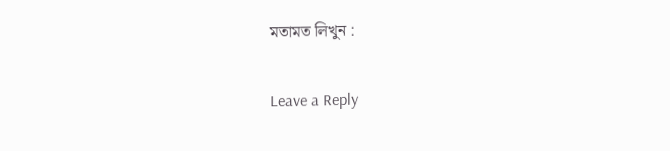মতামত লিখুন :

Leave a Reply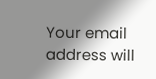Your email address will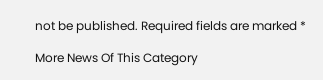not be published. Required fields are marked *

More News Of This Category